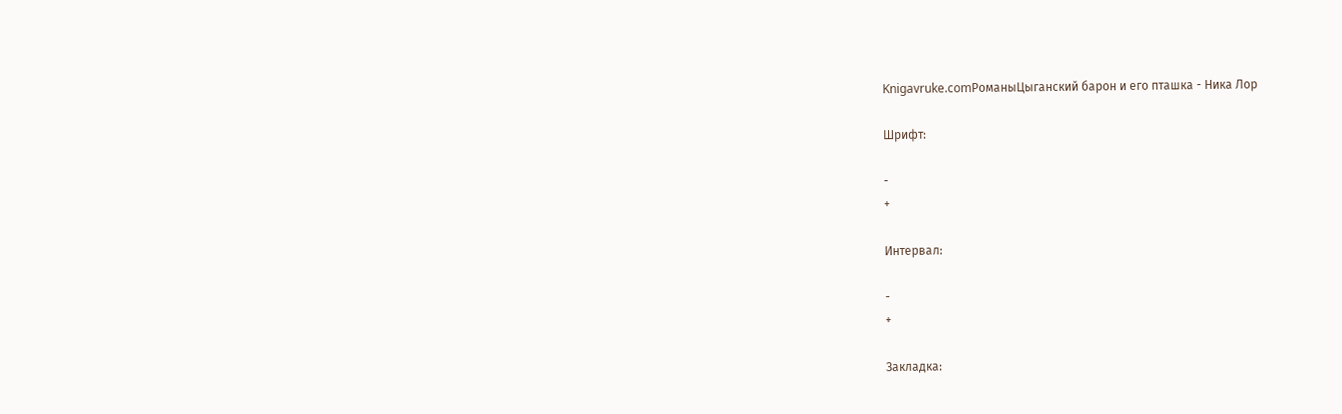Knigavruke.comРоманыЦыганский барон и его пташка - Ника Лор

Шрифт:

-
+

Интервал:

-
+

Закладка: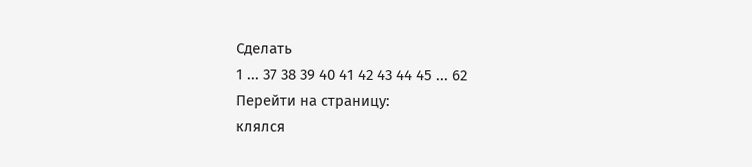Сделать
1 ... 37 38 39 40 41 42 43 44 45 ... 62
Перейти на страницу:
клялся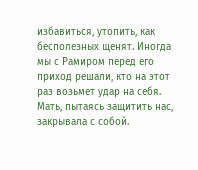избавиться, утопить, как бесполезных щенят. Иногда мы с Рамиром перед его приход решали, кто на этот раз возьмет удар на себя. Мать, пытаясь защитить нас, закрывала с собой.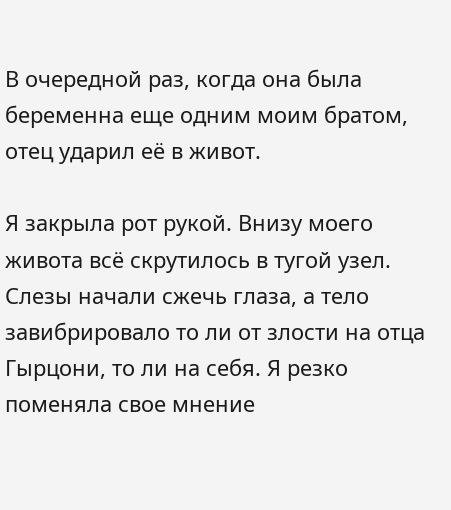В очередной раз, когда она была беременна еще одним моим братом, отец ударил её в живот.

Я закрыла рот рукой. Внизу моего живота всё скрутилось в тугой узел. Слезы начали сжечь глаза, а тело завибрировало то ли от злости на отца Гырцони, то ли на себя. Я резко поменяла свое мнение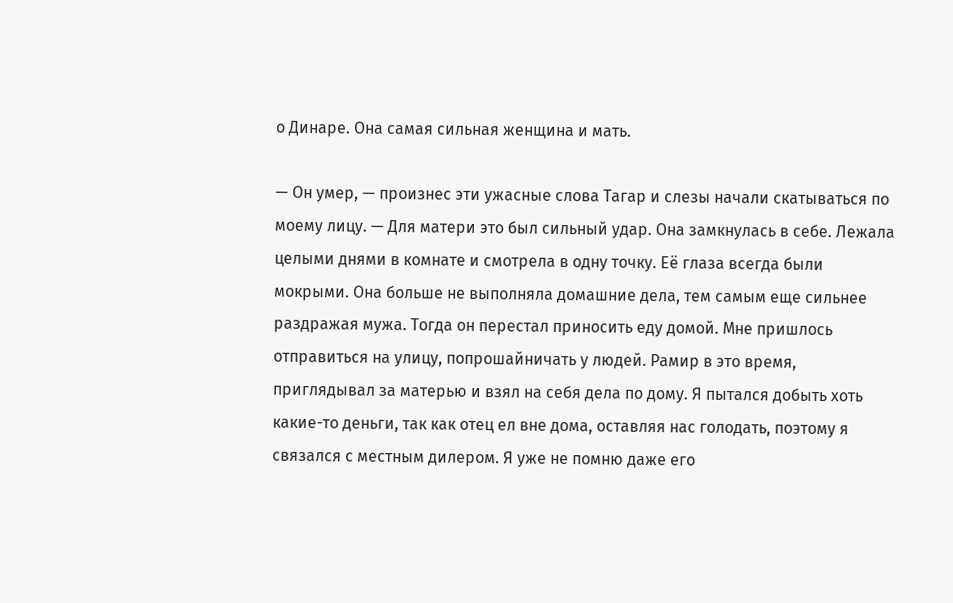о Динаре. Она самая сильная женщина и мать.

— Он умер, — произнес эти ужасные слова Тагар и слезы начали скатываться по моему лицу. — Для матери это был сильный удар. Она замкнулась в себе. Лежала целыми днями в комнате и смотрела в одну точку. Её глаза всегда были мокрыми. Она больше не выполняла домашние дела, тем самым еще сильнее раздражая мужа. Тогда он перестал приносить еду домой. Мне пришлось отправиться на улицу, попрошайничать у людей. Рамир в это время, приглядывал за матерью и взял на себя дела по дому. Я пытался добыть хоть какие-то деньги, так как отец ел вне дома, оставляя нас голодать, поэтому я связался с местным дилером. Я уже не помню даже его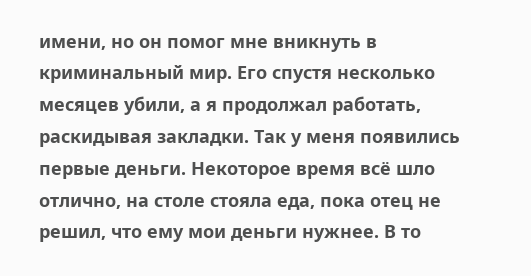имени, но он помог мне вникнуть в криминальный мир. Его спустя несколько месяцев убили, а я продолжал работать, раскидывая закладки. Так у меня появились первые деньги. Некоторое время всё шло отлично, на столе стояла еда, пока отец не решил, что ему мои деньги нужнее. В то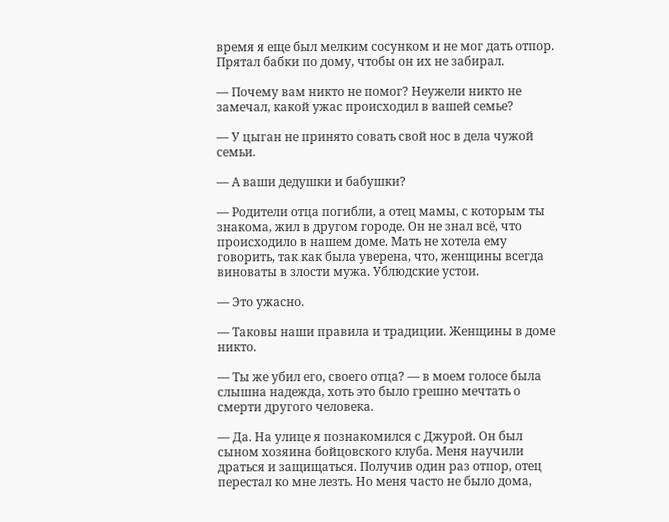время я еще был мелким сосунком и не мог дать отпор. Прятал бабки по дому, чтобы он их не забирал.

— Почему вам никто не помог? Неужели никто не замечал, какой ужас происходил в вашей семье?

— У цыган не принято совать свой нос в дела чужой семьи.

— А ваши дедушки и бабушки?

— Родители отца погибли, а отец мамы, с которым ты знакома, жил в другом городе. Он не знал всё, что происходило в нашем доме. Мать не хотела ему говорить, так как была уверена, что, женщины всегда виноваты в злости мужа. Ублюдские устои.

— Это ужасно.

— Таковы наши правила и традиции. Женщины в доме никто.

— Ты же убил его, своего отца? — в моем голосе была слышна надежда, хоть это было грешно мечтать о смерти другого человека.

— Да. На улице я познакомился с Джурой. Он был сыном хозяина бойцовского клуба. Меня научили драться и защищаться. Получив один раз отпор, отец перестал ко мне лезть. Но меня часто не было дома,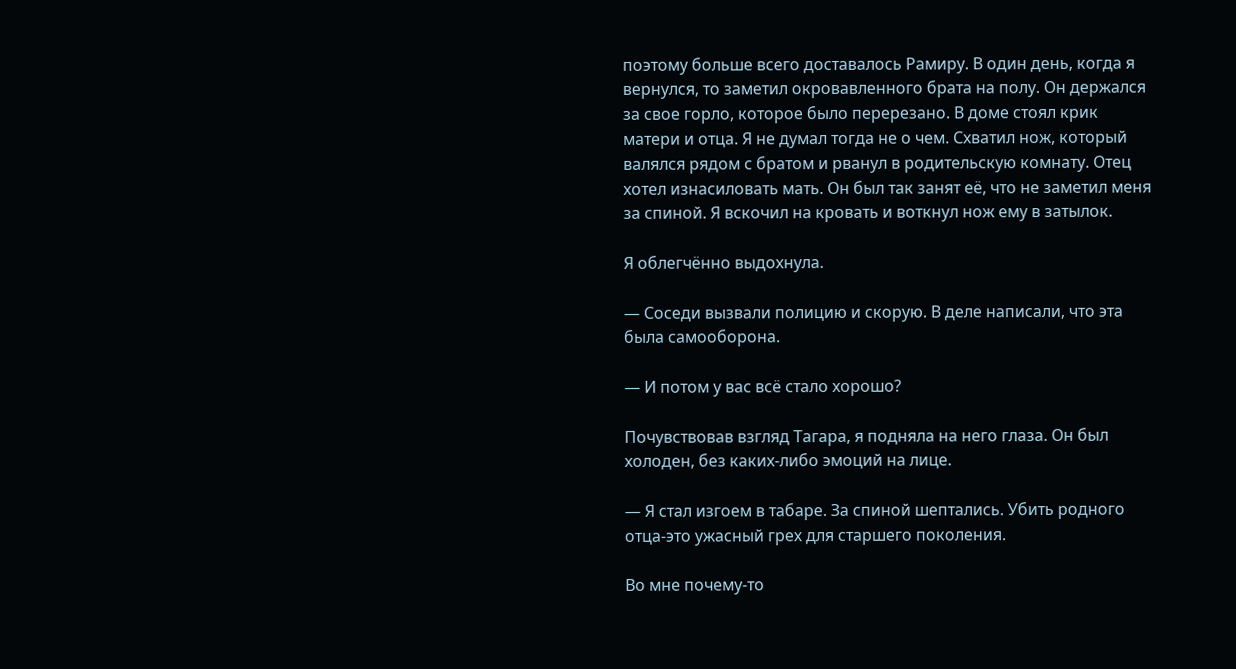поэтому больше всего доставалось Рамиру. В один день, когда я вернулся, то заметил окровавленного брата на полу. Он держался за свое горло, которое было перерезано. В доме стоял крик матери и отца. Я не думал тогда не о чем. Схватил нож, который валялся рядом с братом и рванул в родительскую комнату. Отец хотел изнасиловать мать. Он был так занят её, что не заметил меня за спиной. Я вскочил на кровать и воткнул нож ему в затылок.

Я облегчённо выдохнула.

— Соседи вызвали полицию и скорую. В деле написали, что эта была самооборона.

— И потом у вас всё стало хорошо?

Почувствовав взгляд Тагара, я подняла на него глаза. Он был холоден, без каких-либо эмоций на лице.

— Я стал изгоем в табаре. За спиной шептались. Убить родного отца-это ужасный грех для старшего поколения.

Во мне почему-то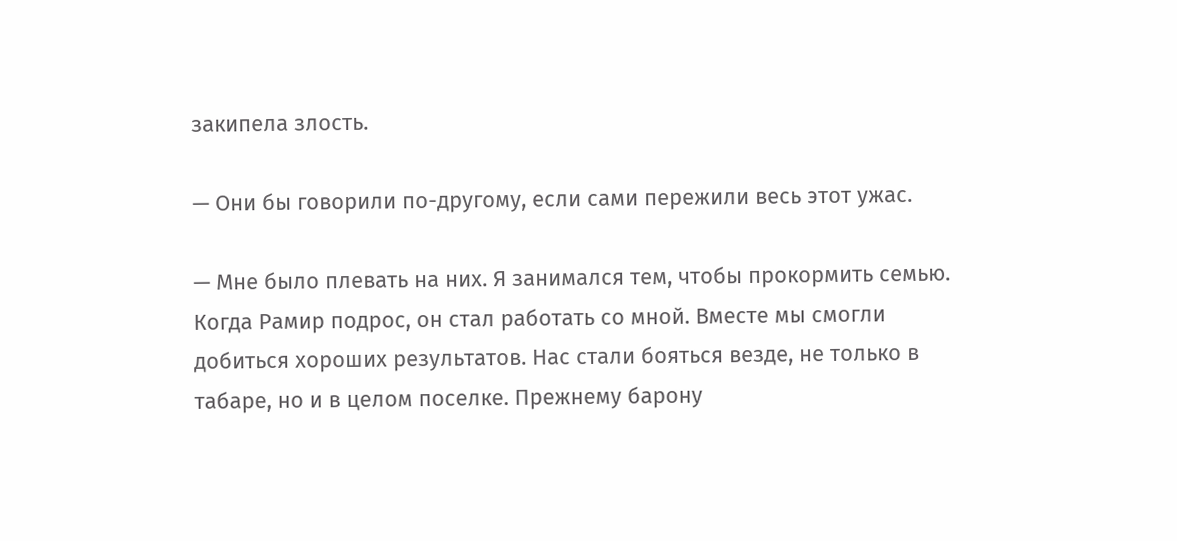закипела злость.

— Они бы говорили по-другому, если сами пережили весь этот ужас.

— Мне было плевать на них. Я занимался тем, чтобы прокормить семью. Когда Рамир подрос, он стал работать со мной. Вместе мы смогли добиться хороших результатов. Нас стали бояться везде, не только в табаре, но и в целом поселке. Прежнему барону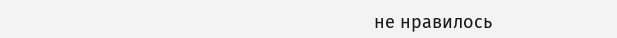не нравилось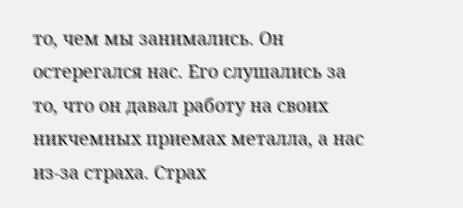то, чем мы занимались. Он остерегался нас. Его слушались за то, что он давал работу на своих никчемных приемах металла, а нас из-за страха. Страх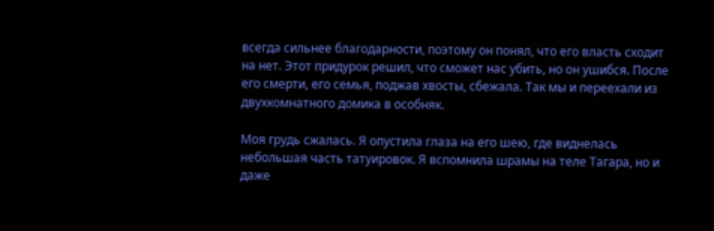всегда сильнее благодарности, поэтому он понял, что его власть сходит на нет. Этот придурок решил, что сможет нас убить, но он ушибся. После его смерти, его семья, поджав хвосты, сбежала. Так мы и переехали из двухкомнатного домика в особняк.

Моя грудь сжалась. Я опустила глаза на его шею, где виднелась небольшая часть татуировок. Я вспомнила шрамы на теле Тагара, но и даже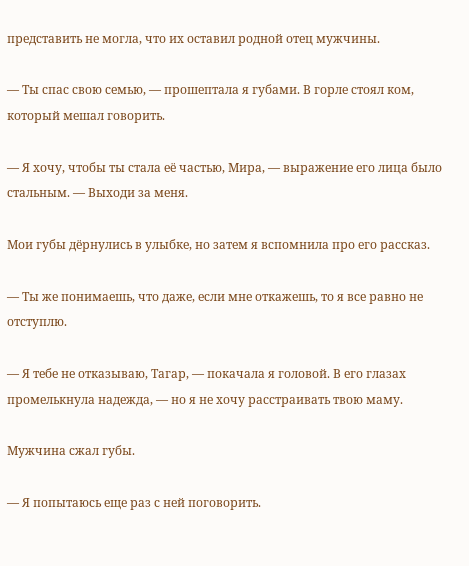представить не могла, что их оставил родной отец мужчины.

— Ты спас свою семью, — прошептала я губами. В горле стоял ком, который мешал говорить.

— Я хочу, чтобы ты стала её частью, Мира, — выражение его лица было стальным. — Выходи за меня.

Мои губы дёрнулись в улыбке, но затем я вспомнила про его рассказ.

— Ты же понимаешь, что даже, если мне откажешь, то я все равно не отступлю.

— Я тебе не отказываю, Тагар, — покачала я головой. В его глазах промелькнула надежда, — но я не хочу расстраивать твою маму.

Мужчина сжал губы.

— Я попытаюсь еще раз с ней поговорить.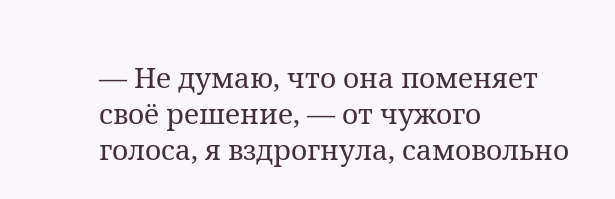— Не думаю, что она поменяет своё решение, — от чужого голоса, я вздрогнула, самовольно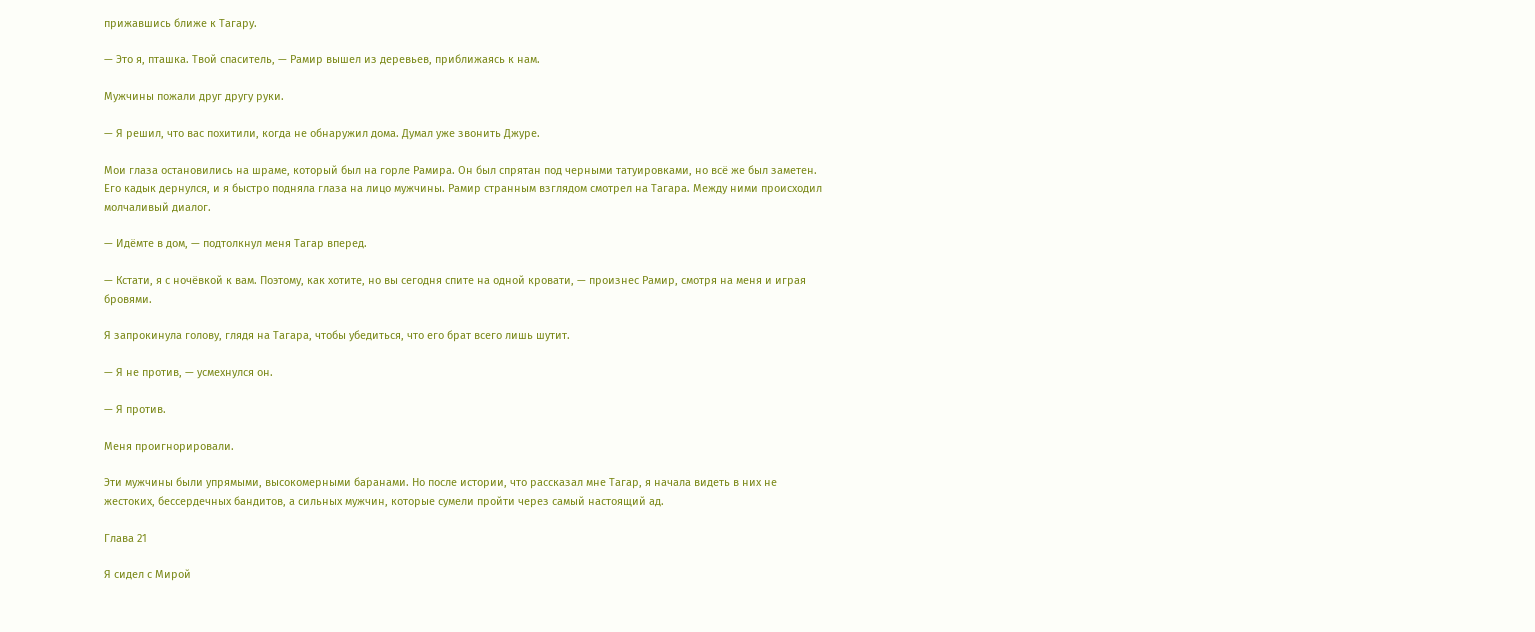прижавшись ближе к Тагару.

— Это я, пташка. Твой спаситель, — Рамир вышел из деревьев, приближаясь к нам.

Мужчины пожали друг другу руки.

— Я решил, что вас похитили, когда не обнаружил дома. Думал уже звонить Джуре.

Мои глаза остановились на шраме, который был на горле Рамира. Он был спрятан под черными татуировками, но всё же был заметен. Его кадык дернулся, и я быстро подняла глаза на лицо мужчины. Рамир странным взглядом смотрел на Тагара. Между ними происходил молчаливый диалог.

— Идёмте в дом, — подтолкнул меня Тагар вперед.

— Кстати, я с ночёвкой к вам. Поэтому, как хотите, но вы сегодня спите на одной кровати, — произнес Рамир, смотря на меня и играя бровями.

Я запрокинула голову, глядя на Тагара, чтобы убедиться, что его брат всего лишь шутит.

— Я не против, — усмехнулся он.

— Я против.

Меня проигнорировали.

Эти мужчины были упрямыми, высокомерными баранами. Но после истории, что рассказал мне Тагар, я начала видеть в них не жестоких, бессердечных бандитов, а сильных мужчин, которые сумели пройти через самый настоящий ад.

Глава 21

Я сидел с Мирой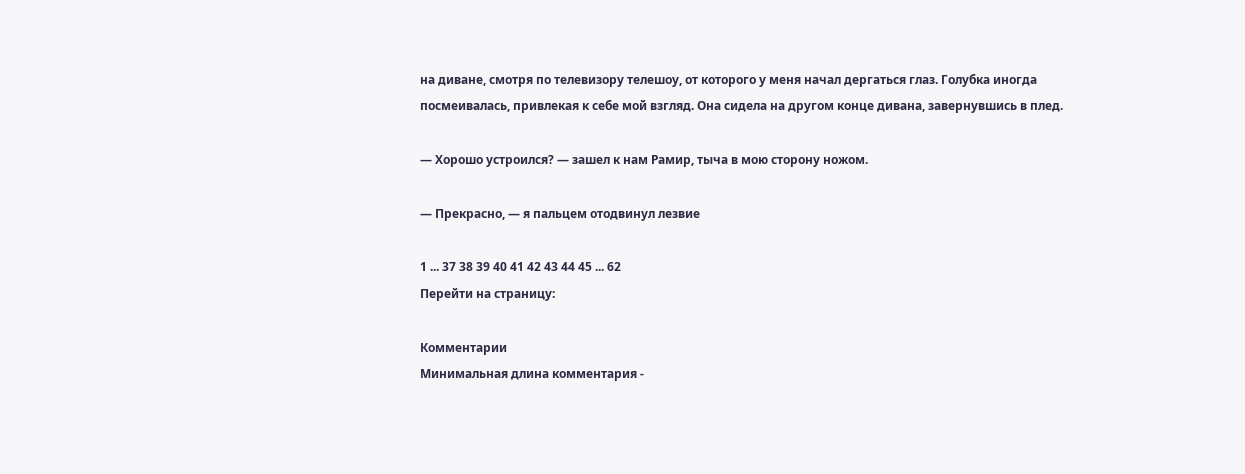на диване, смотря по телевизору телешоу, от которого у меня начал дергаться глаз. Голубка иногда посмеивалась, привлекая к себе мой взгляд. Она сидела на другом конце дивана, завернувшись в плед.

— Хорошо устроился? — зашел к нам Рамир, тыча в мою сторону ножом.

— Прекрасно, — я пальцем отодвинул лезвие

1 ... 37 38 39 40 41 42 43 44 45 ... 62
Перейти на страницу:

Комментарии
Минимальная длина комментария -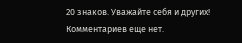20 знаков. Уважайте себя и других!
Комментариев еще нет.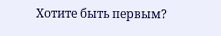Хотите быть первым?